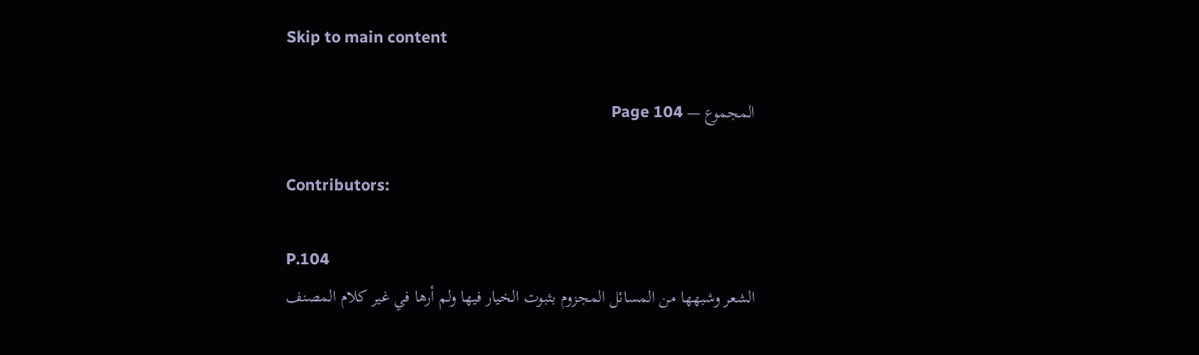Skip to main content

المجموع — Page 104

Contributors:

P.104
الشعر وشبهها من المسائل المجزوم بثبوت الخيار فيها ولم أرها في غير كلام المصنف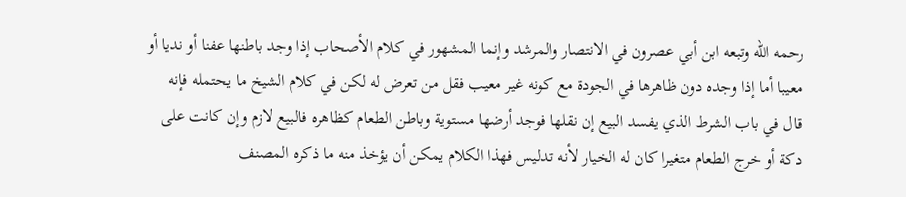رحمه الله وتبعه ابن أبي عصرون في الانتصار والمرشد وإنما المشهور في كلام الأصحاب إذا وجد باطنها عفنا أو نديا أو معيبا أما إذا وجده دون ظاهرها في الجودة مع كونه غير معيب فقل من تعرض له لكن في كلام الشيخ ما يحتمله فإنه قال في باب الشرط الذي يفسد البيع إن نقلها فوجد أرضها مستوية وباطن الطعام كظاهره فالبيع لازم وإن كانت على دكة أو خرج الطعام متغيرا كان له الخيار لأنه تدليس فهذا الكلام يمكن أن يؤخذ منه ما ذكره المصنف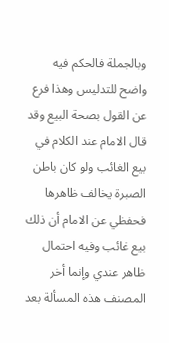وبالجملة فالحكم فيه واضح للتدليس وهذا فرع عن القول بصحة البيع وقد قال الامام عند الكلام في بيع الغائب ولو كان باطن الصبرة يخالف ظاهرها فحفظي عن الامام أن ذلك بيع غائب وفيه احتمال ظاهر عندي وإنما أخر المصنف هذه المسألة بعد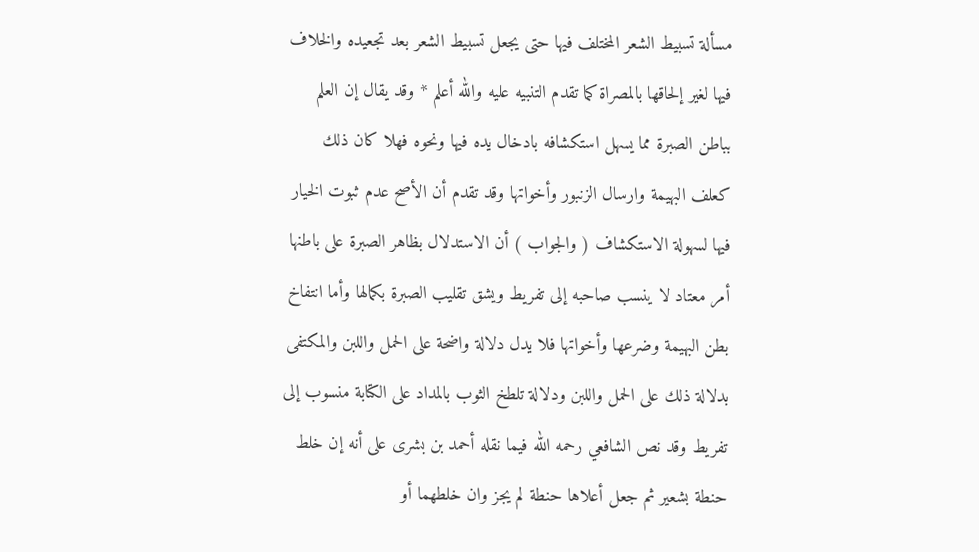مسألة تسبيط الشعر المختلف فيها حتى يجعل تسبيط الشعر بعد تجعيده والخلاف فيها لغير إلحاقها بالمصراة كما تقدم التنبيه عليه والله أعلم * وقد يقال إن العلم بباطن الصبرة مما يسهل استكشافه بادخال يده فيها ونحوه فهلا كان ذلك كعلف البهيمة وارسال الزنبور وأخواتها وقد تقدم أن الأصح عدم ثبوت الخيار فيها لسهولة الاستكشاف ( والجواب ) أن الاستدلال بظاهر الصبرة على باطنها أمر معتاد لا ينسب صاحبه إلى تفريط ويشق تقليب الصبرة بكمالها وأما انتفاخ بطن البهيمة وضرعها وأخواتها فلا يدل دلالة واضحة على الحمل واللبن والمكتفى بدلالة ذلك على الحمل واللبن ودلالة تلطخ الثوب بالمداد على الكتابة منسوب إلى تفريط وقد نص الشافعي رحمه الله فيما نقله أحمد بن بشرى على أنه إن خلط حنطة بشعير ثم جعل أعلاها حنطة لم يجز وان خلطهما أو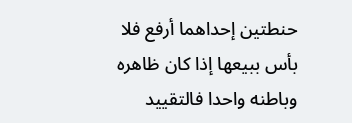حنطتين إحداهما أرفع فلا بأس ببيعها إذا كان ظاهره وباطنه واحدا فالتقييد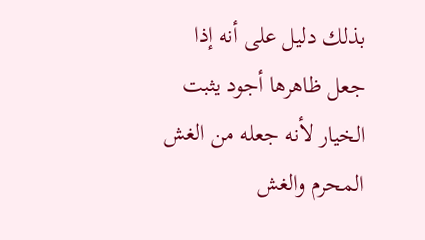بذلك دليل على أنه إذا جعل ظاهرها أجود يثبت الخيار لأنه جعله من الغش المحرم والغش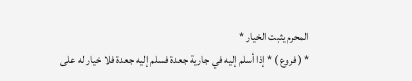المحرم يثبت الخيار *
* ( فروع ) * إذا أسلم إليه في جارية جعدة فسلم إليه جعدة فلا خيار له على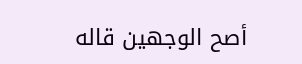أصح الوجهين قاله